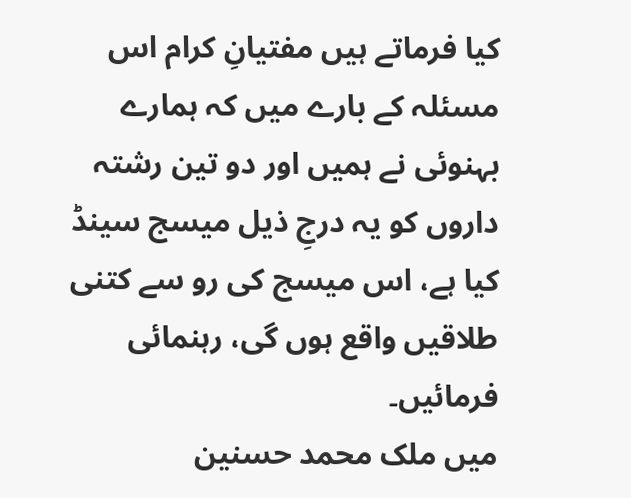کیا فرماتے ہیں مفتیانِ کرام اس مسئلہ کے بارے میں کہ ہمارے بہنوئی نے ہمیں اور دو تین رشتہ داروں کو یہ درجِ ذیل میسج سینڈ کیا ہے، اس میسج کی رو سے کتنی طلاقیں واقع ہوں گی، رہنمائی فرمائیں۔
میں ملک محمد حسنین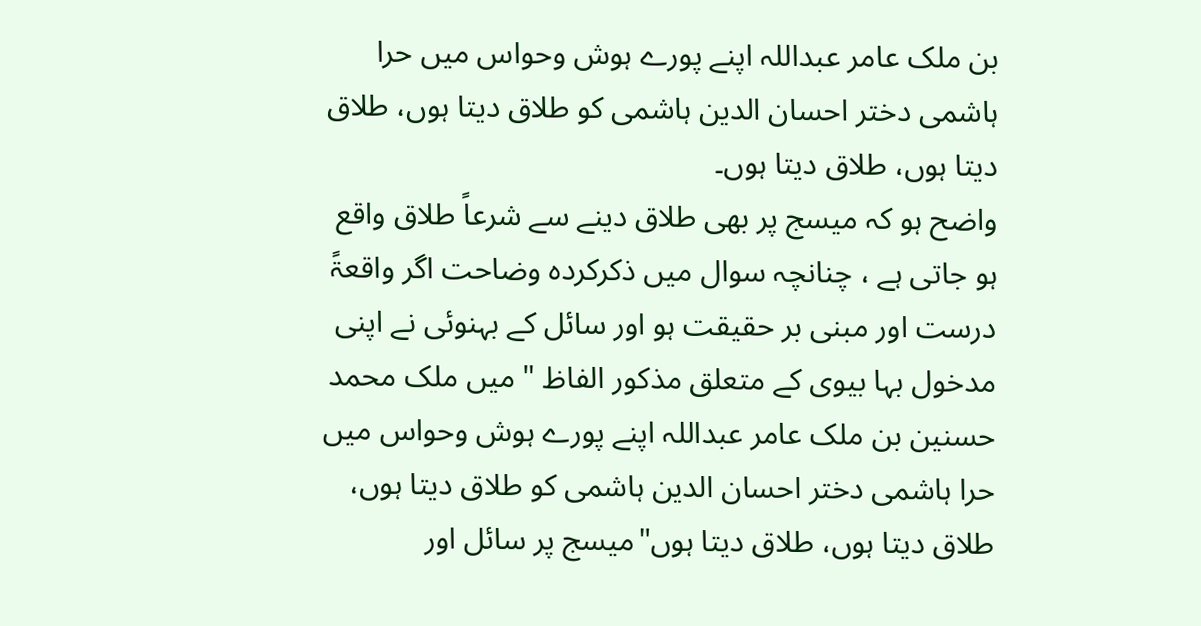بن ملک عامر عبداللہ اپنے پورے ہوش وحواس میں حرا ہاشمی دختر احسان الدین ہاشمی کو طلاق دیتا ہوں، طلاق دیتا ہوں، طلاق دیتا ہوں۔
واضح ہو کہ میسج پر بھی طلاق دینے سے شرعاً طلاق واقع ہو جاتی ہے ، چنانچہ سوال میں ذکرکردہ وضاحت اگر واقعۃً درست اور مبنی بر حقیقت ہو اور سائل کے بہنوئی نے اپنی مدخول بہا بیوی کے متعلق مذکور الفاظ " میں ملک محمد حسنین بن ملک عامر عبداللہ اپنے پورے ہوش وحواس میں حرا ہاشمی دختر احسان الدین ہاشمی کو طلاق دیتا ہوں، طلاق دیتا ہوں، طلاق دیتا ہوں"میسج پر سائل اور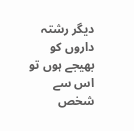دیگر رشتہ داروں کو بھیجے ہوں تو اس سے شخص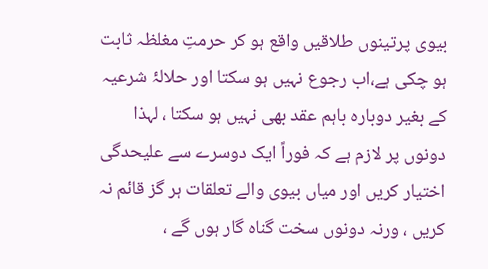بیوی پرتینوں طلاقیں واقع ہو کر حرمتِ مغلظہ ثابت ہو چکی ہے،اب رجوع نہیں ہو سکتا اور حلالۂ شرعیہ کے بغیر دوبارہ باہم عقد بھی نہیں ہو سکتا ، لہذا دونوں پر لازم ہے کہ فوراً ایک دوسرے سے علیحدگی اختیار کریں اور میاں بیوی والے تعلقات ہر گز قائم نہ کریں ، ورنہ دونوں سخت گناہ گار ہوں گے ،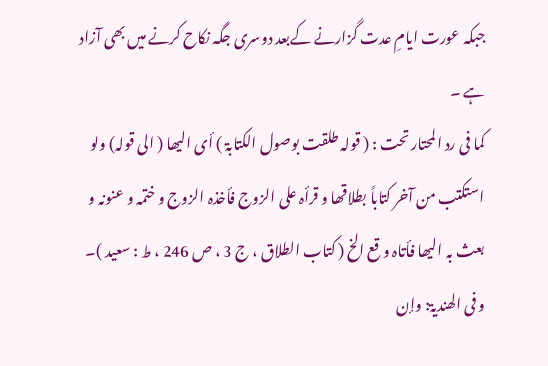جبکہ عورت ایامِ عدت گزارنے کےبعد دوسری جگہ نکاح کرنے میں بھی آزاد ہے ۔
کما فی رد المحتار تحت : ( قولہ طلقت بوصول الکتابۃ ) أی الیھا ( الی قولہ) ولو استکتب من آخر کتاباً بطلاقھا و قرأہ علی الزوج فأخذہ الزوج و ختمہ و عنونہ و بعث بہ الیھا فأتاہ و قع الخ ( کتاب الطلاق ، ج 3 ، ص 246 ، ط : سعید )۔
و فی الھندیۃ: وإن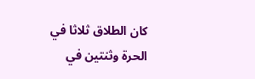كان الطلاق ثلاثا في الحرة وثنتين في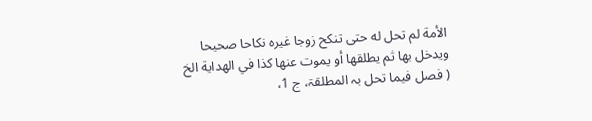الأمة لم تحل له حتى تنكح زوجا غيره نكاحا صحيحا ويدخل بها ثم يطلقها أو يموت عنها كذا في الهداية الخ ( فصل فیما تحل بہ المطلقۃ، ج 1،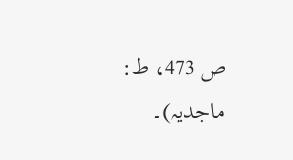ص 473، ط: ماجدیہ)۔